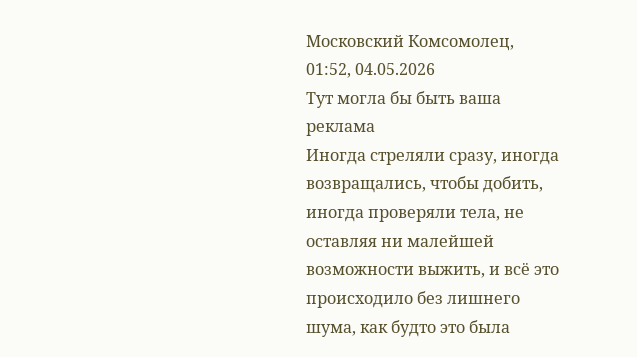Московский Комсомолец,
01:52, 04.05.2026
Тут могла бы быть ваша реклама
Иногда стреляли сразу, иногда возвращались, чтобы добить, иногда проверяли тела, не оставляя ни малейшей возможности выжить, и всё это происходило без лишнего шума, как будто это была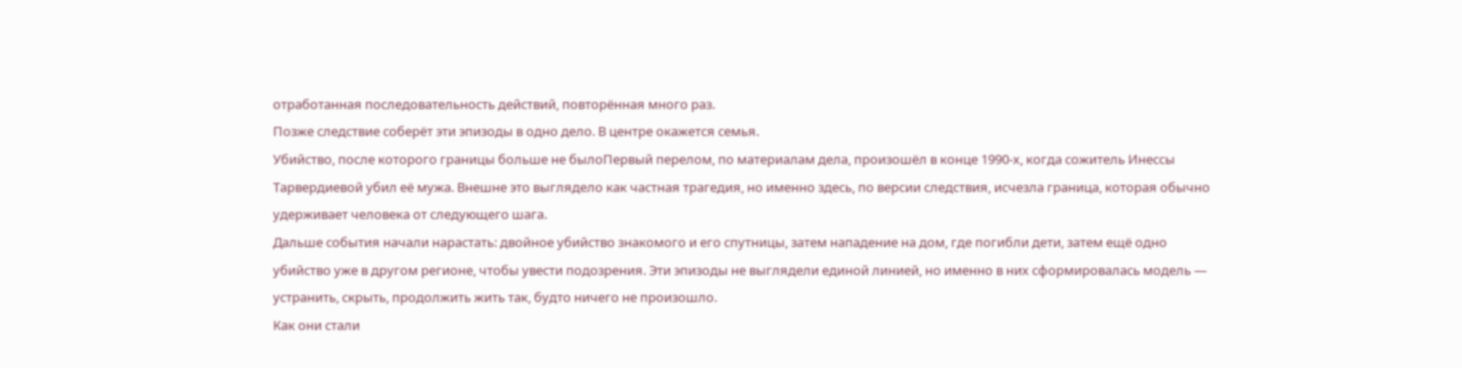отработанная последовательность действий, повторённая много раз.
Позже следствие соберёт эти эпизоды в одно дело. В центре окажется семья.
Убийство, после которого границы больше не былоПервый перелом, по материалам дела, произошёл в конце 1990-х, когда сожитель Инессы Тарвердиевой убил её мужа. Внешне это выглядело как частная трагедия, но именно здесь, по версии следствия, исчезла граница, которая обычно удерживает человека от следующего шага.
Дальше события начали нарастать: двойное убийство знакомого и его спутницы, затем нападение на дом, где погибли дети, затем ещё одно убийство уже в другом регионе, чтобы увести подозрения. Эти эпизоды не выглядели единой линией, но именно в них сформировалась модель — устранить, скрыть, продолжить жить так, будто ничего не произошло.
Как они стали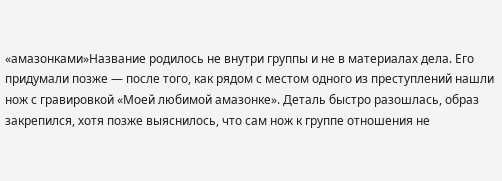«амазонками»Название родилось не внутри группы и не в материалах дела. Его придумали позже — после того, как рядом с местом одного из преступлений нашли нож с гравировкой «Моей любимой амазонке». Деталь быстро разошлась, образ закрепился, хотя позже выяснилось, что сам нож к группе отношения не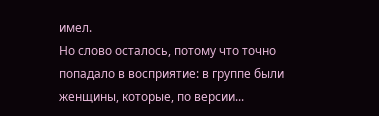имел.
Но слово осталось, потому что точно попадало в восприятие: в группе были женщины, которые, по версии...